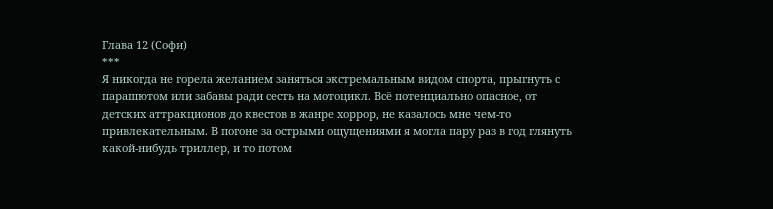Глава 12 (Софи)
***
Я никогда не горела желанием заняться экстремальным видом спорта, прыгнуть с парашютом или забавы ради сесть на мотоцикл. Всё потенциально опасное, от детских аттракционов до квестов в жанре хоррор, не казалось мне чем-то привлекательным. В погоне за острыми ощущениями я могла пару раз в год глянуть какой-нибудь триллер, и то потом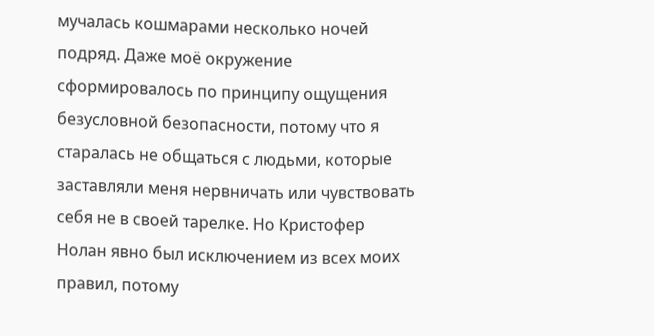мучалась кошмарами несколько ночей подряд. Даже моё окружение сформировалось по принципу ощущения безусловной безопасности, потому что я старалась не общаться с людьми, которые заставляли меня нервничать или чувствовать себя не в своей тарелке. Но Кристофер Нолан явно был исключением из всех моих правил, потому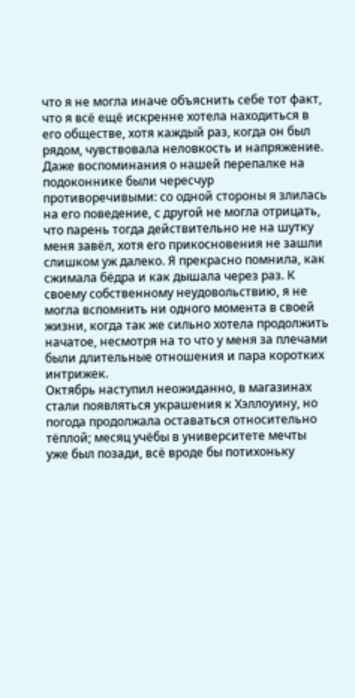что я не могла иначе объяснить себе тот факт, что я всё ещё искренне хотела находиться в его обществе, хотя каждый раз, когда он был рядом, чувствовала неловкость и напряжение. Даже воспоминания о нашей перепалке на подоконнике были чересчур противоречивыми: со одной стороны я злилась на его поведение, с другой не могла отрицать, что парень тогда действительно не на шутку меня завёл, хотя его прикосновения не зашли слишком уж далеко. Я прекрасно помнила, как сжимала бёдра и как дышала через раз. К своему собственному неудовольствию, я не могла вспомнить ни одного момента в своей жизни, когда так же сильно хотела продолжить начатое, несмотря на то что у меня за плечами были длительные отношения и пара коротких интрижек.
Октябрь наступил неожиданно, в магазинах стали появляться украшения к Хэллоуину, но погода продолжала оставаться относительно тёплой; месяц учёбы в университете мечты уже был позади, всё вроде бы потихоньку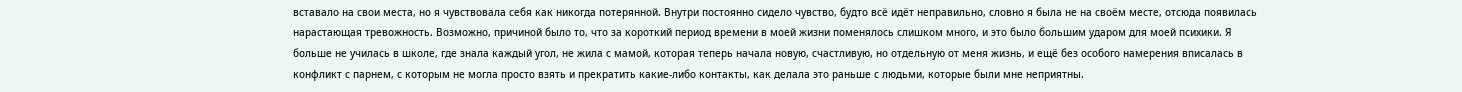вставало на свои места, но я чувствовала себя как никогда потерянной. Внутри постоянно сидело чувство, будто всё идёт неправильно, словно я была не на своём месте, отсюда появилась нарастающая тревожность. Возможно, причиной было то, что за короткий период времени в моей жизни поменялось слишком много, и это было большим ударом для моей психики. Я больше не училась в школе, где знала каждый угол, не жила с мамой, которая теперь начала новую, счастливую, но отдельную от меня жизнь, и ещё без особого намерения вписалась в конфликт с парнем, с которым не могла просто взять и прекратить какие-либо контакты, как делала это раньше с людьми, которые были мне неприятны.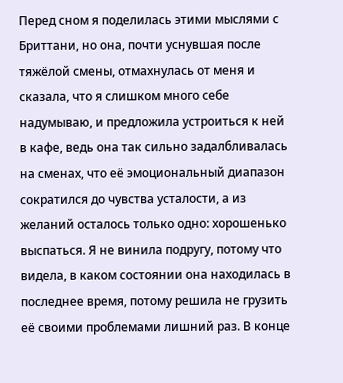Перед сном я поделилась этими мыслями с Бриттани, но она, почти уснувшая после тяжёлой смены, отмахнулась от меня и сказала, что я слишком много себе надумываю, и предложила устроиться к ней в кафе, ведь она так сильно задалбливалась на сменах, что её эмоциональный диапазон сократился до чувства усталости, а из желаний осталось только одно: хорошенько выспаться. Я не винила подругу, потому что видела, в каком состоянии она находилась в последнее время, потому решила не грузить её своими проблемами лишний раз. В конце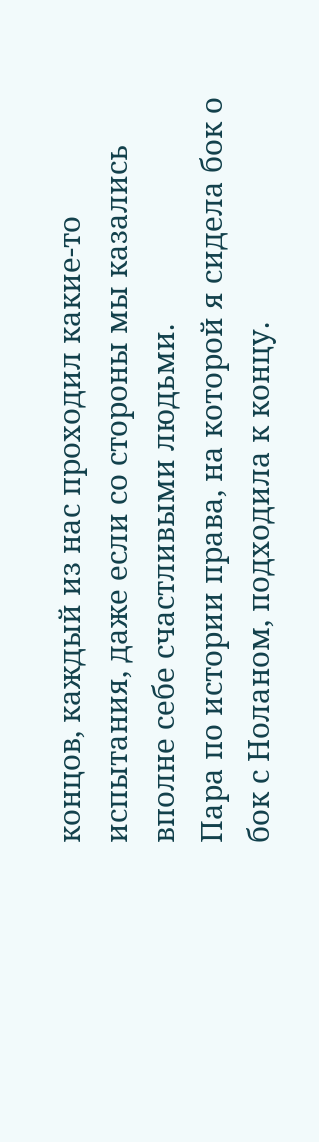концов, каждый из нас проходил какие-то испытания, даже если со стороны мы казались вполне себе счастливыми людьми.
Пара по истории права, на которой я сидела бок о бок с Ноланом, подходила к концу.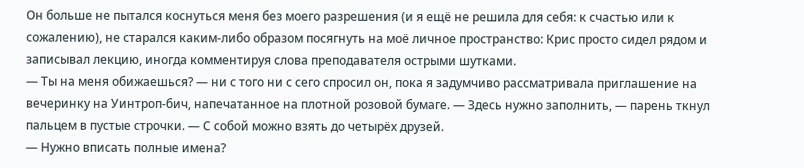Он больше не пытался коснуться меня без моего разрешения (и я ещё не решила для себя: к счастью или к сожалению), не старался каким-либо образом посягнуть на моё личное пространство: Крис просто сидел рядом и записывал лекцию, иногда комментируя слова преподавателя острыми шутками.
— Ты на меня обижаешься? — ни с того ни с сего спросил он, пока я задумчиво рассматривала приглашение на вечеринку на Уинтроп-бич, напечатанное на плотной розовой бумаге. — Здесь нужно заполнить, — парень ткнул пальцем в пустые строчки. — С собой можно взять до четырёх друзей.
— Нужно вписать полные имена?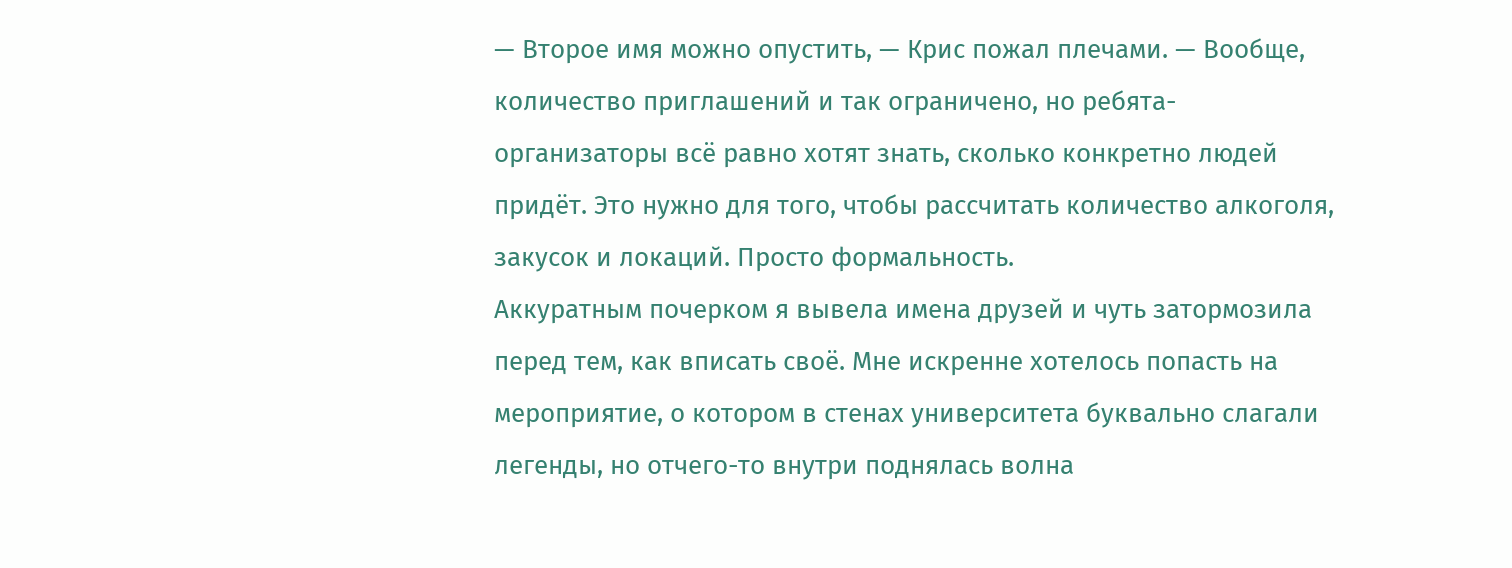— Второе имя можно опустить, — Крис пожал плечами. — Вообще, количество приглашений и так ограничено, но ребята-организаторы всё равно хотят знать, сколько конкретно людей придёт. Это нужно для того, чтобы рассчитать количество алкоголя, закусок и локаций. Просто формальность.
Аккуратным почерком я вывела имена друзей и чуть затормозила перед тем, как вписать своё. Мне искренне хотелось попасть на мероприятие, о котором в стенах университета буквально слагали легенды, но отчего-то внутри поднялась волна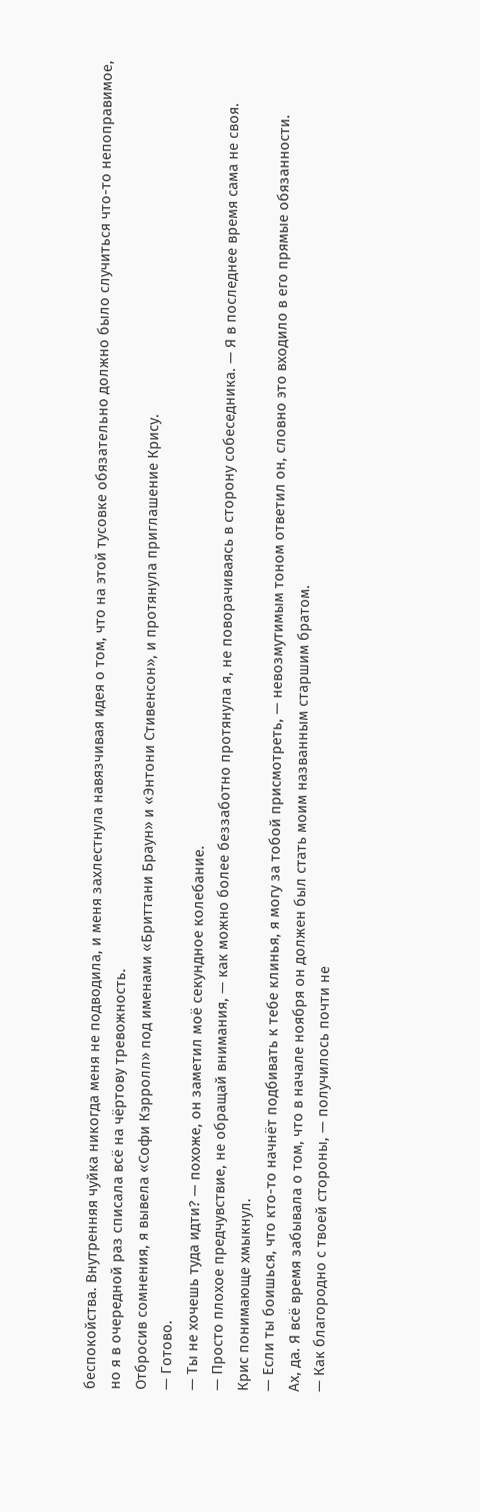беспокойства. Внутренняя чуйка никогда меня не подводила, и меня захлестнула навязчивая идея о том, что на этой тусовке обязательно должно было случиться что-то непоправимое, но я в очередной раз списала всё на чёртову тревожность.
Отбросив сомнения, я вывела «Софи Кэрролл» под именами «Бриттани Браун» и «Энтони Стивенсон», и протянула приглашение Крису.
— Готово.
— Ты не хочешь туда идти? — похоже, он заметил моё секундное колебание.
— Просто плохое предчувствие, не обращай внимания, — как можно более беззаботно протянула я, не поворачиваясь в сторону собеседника. — Я в последнее время сама не своя.
Крис понимающе хмыкнул.
— Если ты боишься, что кто-то начнёт подбивать к тебе клинья, я могу за тобой присмотреть, — невозмутимым тоном ответил он, словно это входило в его прямые обязанности.
Ах, да. Я всё время забывала о том, что в начале ноября он должен был стать моим названным старшим братом.
— Как благородно с твоей стороны, — получилось почти не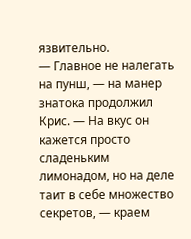язвительно.
— Главное не налегать на пунш, — на манер знатока продолжил Крис. — На вкус он кажется просто сладеньким лимонадом, но на деле таит в себе множество секретов, — краем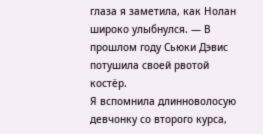глаза я заметила, как Нолан широко улыбнулся. — В прошлом году Сьюки Дэвис потушила своей рвотой костёр.
Я вспомнила длинноволосую девчонку со второго курса,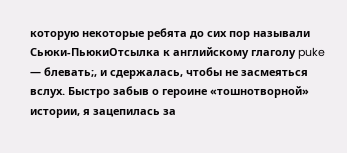которую некоторые ребята до сих пор называли Сьюки-ПьюкиОтсылка к английскому глаголу puke — блевать;, и сдержалась, чтобы не засмеяться вслух. Быстро забыв о героине «тошнотворной» истории, я зацепилась за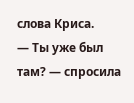слова Криса.
— Ты уже был там? — спросила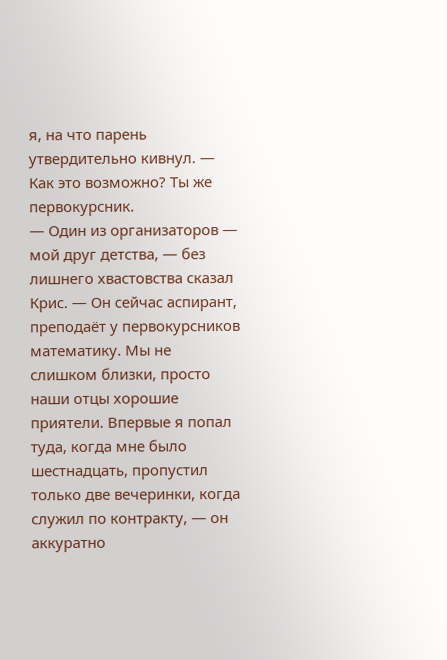я, на что парень утвердительно кивнул. — Как это возможно? Ты же первокурсник.
— Один из организаторов — мой друг детства, — без лишнего хвастовства сказал Крис. — Он сейчас аспирант, преподаёт у первокурсников математику. Мы не слишком близки, просто наши отцы хорошие приятели. Впервые я попал туда, когда мне было шестнадцать, пропустил только две вечеринки, когда служил по контракту, — он аккуратно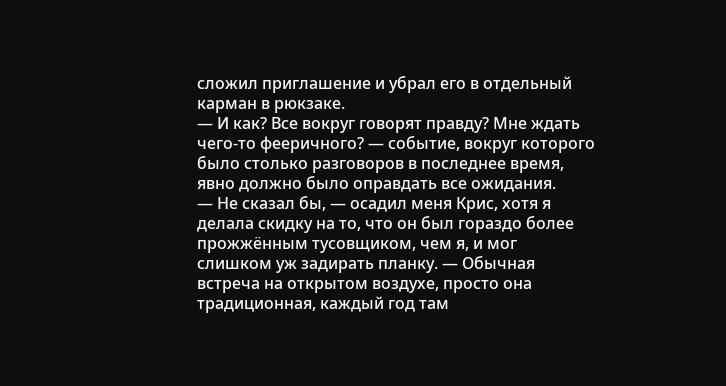сложил приглашение и убрал его в отдельный карман в рюкзаке.
— И как? Все вокруг говорят правду? Мне ждать чего-то фееричного? — событие, вокруг которого было столько разговоров в последнее время, явно должно было оправдать все ожидания.
— Не сказал бы, — осадил меня Крис, хотя я делала скидку на то, что он был гораздо более прожжённым тусовщиком, чем я, и мог слишком уж задирать планку. — Обычная встреча на открытом воздухе, просто она традиционная, каждый год там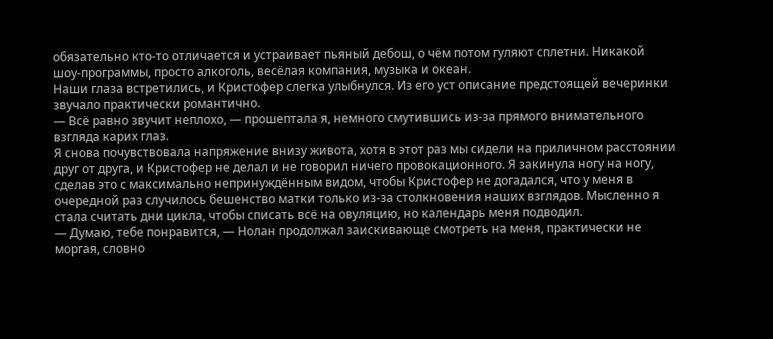обязательно кто-то отличается и устраивает пьяный дебош, о чём потом гуляют сплетни. Никакой шоу-программы, просто алкоголь, весёлая компания, музыка и океан.
Наши глаза встретились, и Кристофер слегка улыбнулся. Из его уст описание предстоящей вечеринки звучало практически романтично.
— Всё равно звучит неплохо, — прошептала я, немного смутившись из-за прямого внимательного взгляда карих глаз.
Я снова почувствовала напряжение внизу живота, хотя в этот раз мы сидели на приличном расстоянии друг от друга, и Кристофер не делал и не говорил ничего провокационного. Я закинула ногу на ногу, сделав это с максимально непринуждённым видом, чтобы Кристофер не догадался, что у меня в очередной раз случилось бешенство матки только из-за столкновения наших взглядов. Мысленно я стала считать дни цикла, чтобы списать всё на овуляцию, но календарь меня подводил.
— Думаю, тебе понравится, — Нолан продолжал заискивающе смотреть на меня, практически не моргая, словно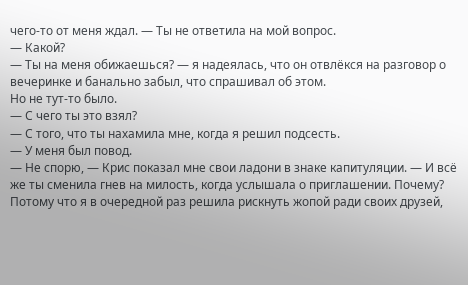чего-то от меня ждал. — Ты не ответила на мой вопрос.
— Какой?
— Ты на меня обижаешься? — я надеялась, что он отвлёкся на разговор о вечеринке и банально забыл, что спрашивал об этом.
Но не тут-то было.
— С чего ты это взял?
— С того, что ты нахамила мне, когда я решил подсесть.
— У меня был повод.
— Не спорю, — Крис показал мне свои ладони в знаке капитуляции. — И всё же ты сменила гнев на милость, когда услышала о приглашении. Почему?
Потому что я в очередной раз решила рискнуть жопой ради своих друзей,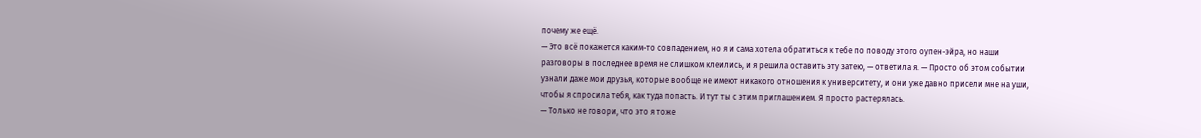почему же ещё.
— Это всё покажется каким-то совпадением, но я и сама хотела обратиться к тебе по поводу этого оупен-эйра, но наши разговоры в последнее время не слишком клеились, и я решила оставить эту затею, — ответила я. — Просто об этом событии узнали даже мои друзья, которые вообще не имеют никакого отношения к университету, и они уже давно присели мне на уши, чтобы я спросила тебя, как туда попасть. И тут ты с этим приглашением. Я просто растерялась.
— Только не говори, что это я тоже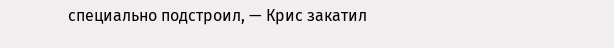специально подстроил, — Крис закатил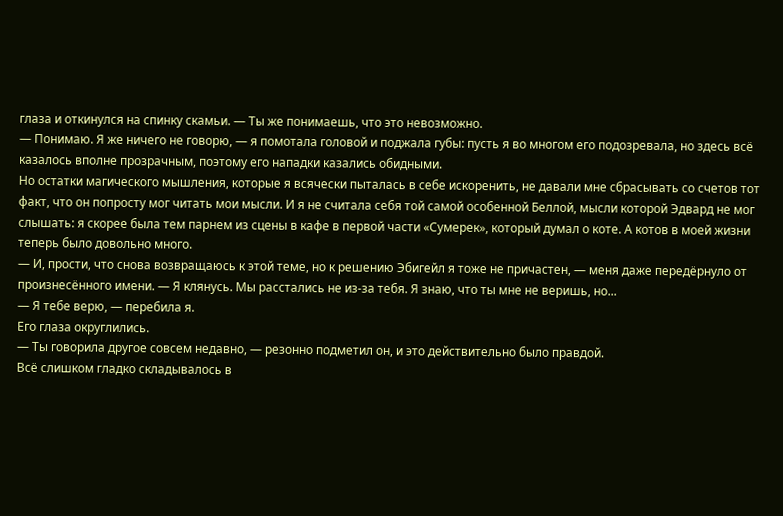глаза и откинулся на спинку скамьи. — Ты же понимаешь, что это невозможно.
— Понимаю. Я же ничего не говорю, — я помотала головой и поджала губы: пусть я во многом его подозревала, но здесь всё казалось вполне прозрачным, поэтому его нападки казались обидными.
Но остатки магического мышления, которые я всячески пыталась в себе искоренить, не давали мне сбрасывать со счетов тот факт, что он попросту мог читать мои мысли. И я не считала себя той самой особенной Беллой, мысли которой Эдвард не мог слышать: я скорее была тем парнем из сцены в кафе в первой части «Сумерек», который думал о коте. А котов в моей жизни теперь было довольно много.
— И, прости, что снова возвращаюсь к этой теме, но к решению Эбигейл я тоже не причастен, — меня даже передёрнуло от произнесённого имени. — Я клянусь. Мы расстались не из-за тебя. Я знаю, что ты мне не веришь, но...
— Я тебе верю, — перебила я.
Его глаза округлились.
— Ты говорила другое совсем недавно, — резонно подметил он, и это действительно было правдой.
Всё слишком гладко складывалось в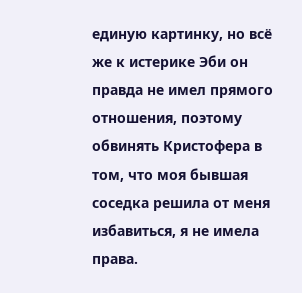единую картинку, но всё же к истерике Эби он правда не имел прямого отношения, поэтому обвинять Кристофера в том, что моя бывшая соседка решила от меня избавиться, я не имела права.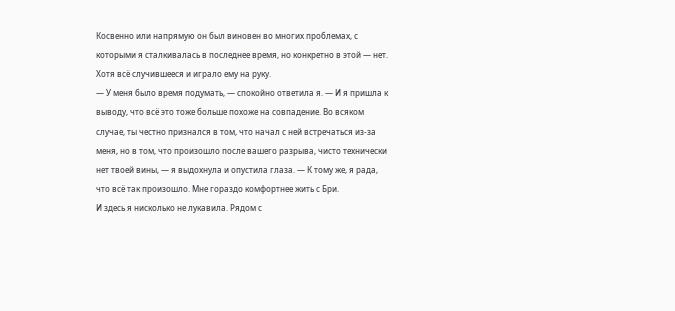Косвенно или напрямую он был виновен во многих проблемах, с которыми я сталкивалась в последнее время, но конкретно в этой — нет. Хотя всё случившееся и играло ему на руку.
— У меня было время подумать, — спокойно ответила я. — И я пришла к выводу, что всё это тоже больше похоже на совпадение. Во всяком случае, ты честно признался в том, что начал с ней встречаться из-за меня, но в том, что произошло после вашего разрыва, чисто технически нет твоей вины, — я выдохнула и опустила глаза. — К тому же, я рада, что всё так произошло. Мне гораздо комфортнее жить с Бри.
И здесь я нисколько не лукавила. Рядом с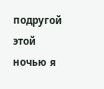подругой этой ночью я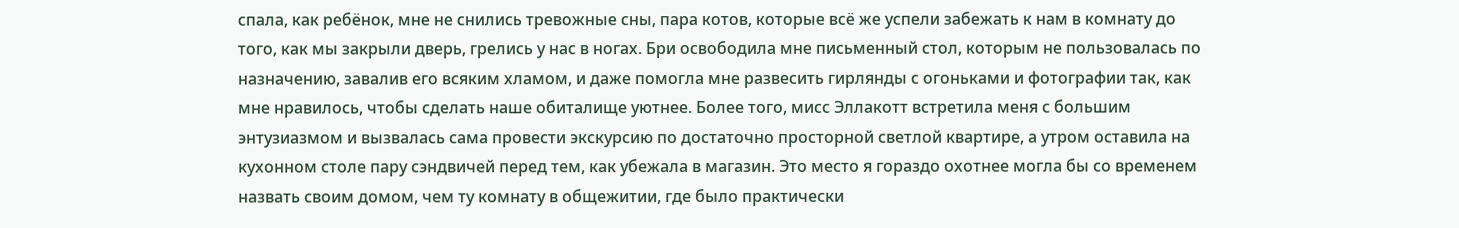спала, как ребёнок, мне не снились тревожные сны, пара котов, которые всё же успели забежать к нам в комнату до того, как мы закрыли дверь, грелись у нас в ногах. Бри освободила мне письменный стол, которым не пользовалась по назначению, завалив его всяким хламом, и даже помогла мне развесить гирлянды с огоньками и фотографии так, как мне нравилось, чтобы сделать наше обиталище уютнее. Более того, мисс Эллакотт встретила меня с большим энтузиазмом и вызвалась сама провести экскурсию по достаточно просторной светлой квартире, а утром оставила на кухонном столе пару сэндвичей перед тем, как убежала в магазин. Это место я гораздо охотнее могла бы со временем назвать своим домом, чем ту комнату в общежитии, где было практически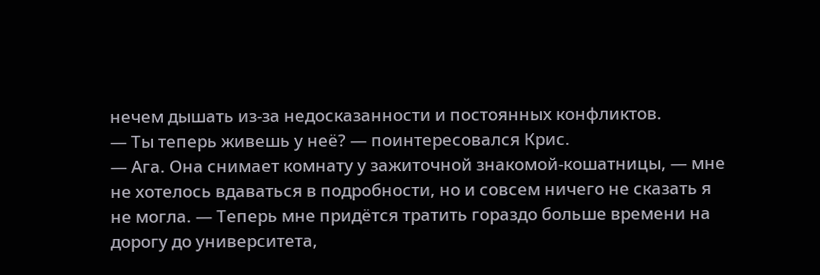нечем дышать из-за недосказанности и постоянных конфликтов.
— Ты теперь живешь у неё? — поинтересовался Крис.
— Ага. Она снимает комнату у зажиточной знакомой-кошатницы, — мне не хотелось вдаваться в подробности, но и совсем ничего не сказать я не могла. — Теперь мне придётся тратить гораздо больше времени на дорогу до университета,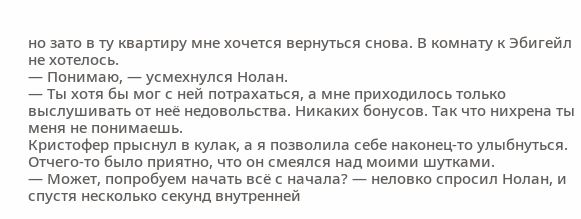но зато в ту квартиру мне хочется вернуться снова. В комнату к Эбигейл не хотелось.
— Понимаю, — усмехнулся Нолан.
— Ты хотя бы мог с ней потрахаться, а мне приходилось только выслушивать от неё недовольства. Никаких бонусов. Так что нихрена ты меня не понимаешь.
Кристофер прыснул в кулак, а я позволила себе наконец-то улыбнуться. Отчего-то было приятно, что он смеялся над моими шутками.
— Может, попробуем начать всё с начала? — неловко спросил Нолан, и спустя несколько секунд внутренней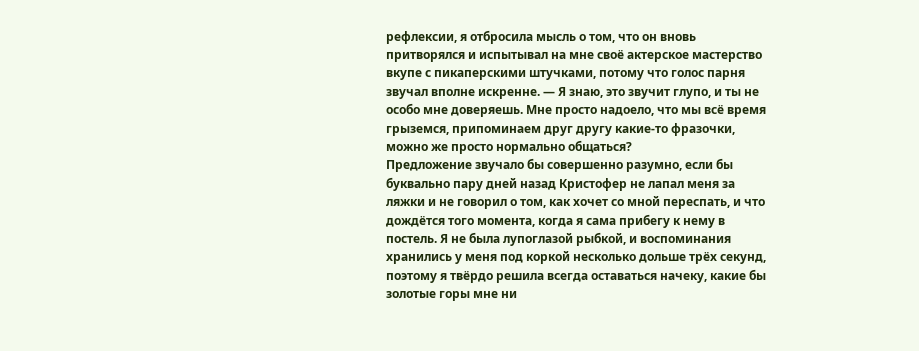рефлексии, я отбросила мысль о том, что он вновь притворялся и испытывал на мне своё актерское мастерство вкупе с пикаперскими штучками, потому что голос парня звучал вполне искренне. — Я знаю, это звучит глупо, и ты не особо мне доверяешь. Мне просто надоело, что мы всё время грыземся, припоминаем друг другу какие-то фразочки, можно же просто нормально общаться?
Предложение звучало бы совершенно разумно, если бы буквально пару дней назад Кристофер не лапал меня за ляжки и не говорил о том, как хочет со мной переспать, и что дождётся того момента, когда я сама прибегу к нему в постель. Я не была лупоглазой рыбкой, и воспоминания хранились у меня под коркой несколько дольше трёх секунд, поэтому я твёрдо решила всегда оставаться начеку, какие бы золотые горы мне ни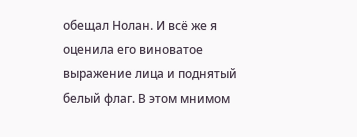обещал Нолан. И всё же я оценила его виноватое выражение лица и поднятый белый флаг. В этом мнимом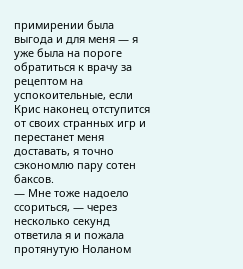примирении была выгода и для меня — я уже была на пороге обратиться к врачу за рецептом на успокоительные, если Крис наконец отступится от своих странных игр и перестанет меня доставать, я точно сэкономлю пару сотен баксов.
— Мне тоже надоело ссориться, — через несколько секунд ответила я и пожала протянутую Ноланом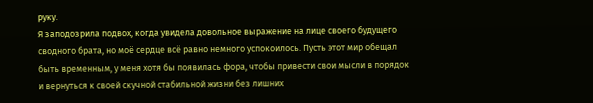руку.
Я заподозрила подвох, когда увидела довольное выражение на лице своего будущего сводного брата, но моё сердце всё равно немного успокоилось. Пусть этот мир обещал быть временным, у меня хотя бы появилась фора, чтобы привести свои мысли в порядок и вернуться к своей скучной стабильной жизни без лишних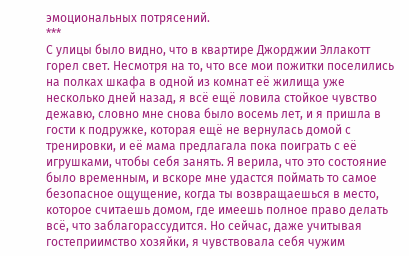эмоциональных потрясений.
***
С улицы было видно, что в квартире Джорджии Эллакотт горел свет. Несмотря на то, что все мои пожитки поселились на полках шкафа в одной из комнат её жилища уже несколько дней назад, я всё ещё ловила стойкое чувство дежавю, словно мне снова было восемь лет, и я пришла в гости к подружке, которая ещё не вернулась домой с тренировки, и её мама предлагала пока поиграть с её игрушками, чтобы себя занять. Я верила, что это состояние было временным, и вскоре мне удастся поймать то самое безопасное ощущение, когда ты возвращаешься в место, которое считаешь домом, где имеешь полное право делать всё, что заблагорассудится. Но сейчас, даже учитывая гостеприимство хозяйки, я чувствовала себя чужим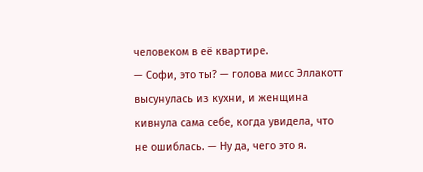человеком в её квартире.
— Софи, это ты? — голова мисс Эллакотт высунулась из кухни, и женщина кивнула сама себе, когда увидела, что не ошиблась. — Ну да, чего это я.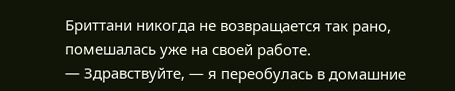Бриттани никогда не возвращается так рано, помешалась уже на своей работе.
— Здравствуйте, — я переобулась в домашние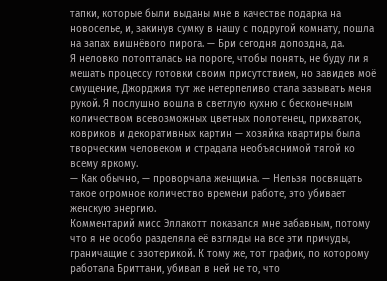тапки, которые были выданы мне в качестве подарка на новоселье, и, закинув сумку в нашу с подругой комнату, пошла на запах вишнёвого пирога. — Бри сегодня допоздна, да.
Я неловко потопталась на пороге, чтобы понять, не буду ли я мешать процессу готовки своим присутствием, но завидев моё смущение, Джорджия тут же нетерпеливо стала зазывать меня рукой. Я послушно вошла в светлую кухню с бесконечным количеством всевозможных цветных полотенец, прихваток, ковриков и декоративных картин — хозяйка квартиры была творческим человеком и страдала необъяснимой тягой ко всему яркому.
— Как обычно, — проворчала женщина. — Нельзя посвящать такое огромное количество времени работе, это убивает женскую энергию.
Комментарий мисс Эллакотт показался мне забавным, потому что я не особо разделяла её взгляды на все эти причуды, граничащие с эзотерикой. К тому же, тот график, по которому работала Бриттани, убивал в ней не то, что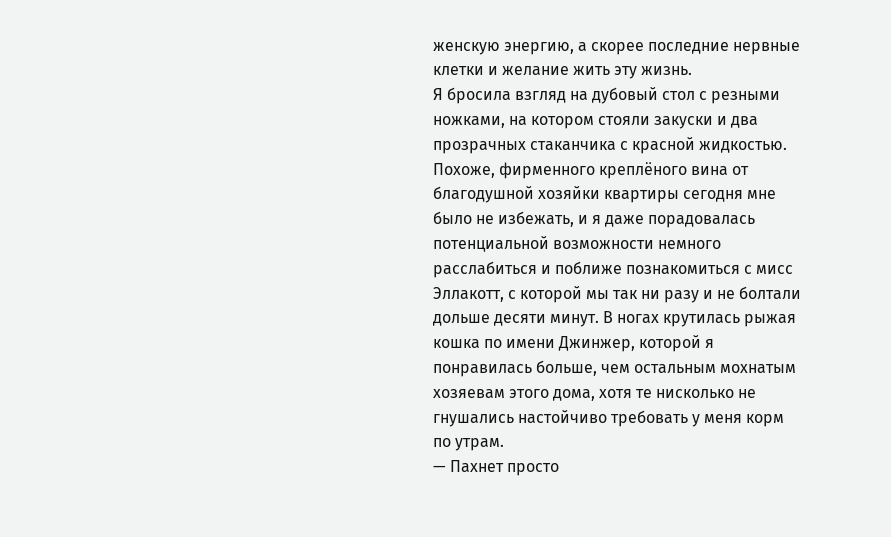женскую энергию, а скорее последние нервные клетки и желание жить эту жизнь.
Я бросила взгляд на дубовый стол с резными ножками, на котором стояли закуски и два прозрачных стаканчика с красной жидкостью. Похоже, фирменного креплёного вина от благодушной хозяйки квартиры сегодня мне было не избежать, и я даже порадовалась потенциальной возможности немного расслабиться и поближе познакомиться с мисс Эллакотт, с которой мы так ни разу и не болтали дольше десяти минут. В ногах крутилась рыжая кошка по имени Джинжер, которой я понравилась больше, чем остальным мохнатым хозяевам этого дома, хотя те нисколько не гнушались настойчиво требовать у меня корм по утрам.
— Пахнет просто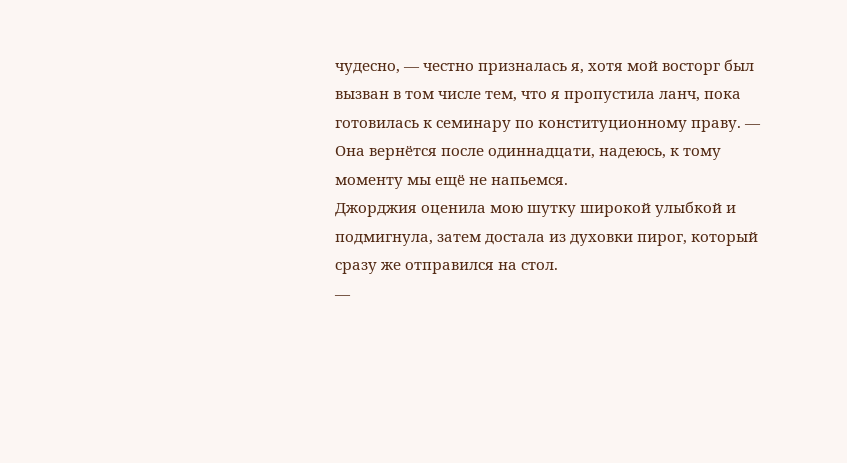чудесно, — честно призналась я, хотя мой восторг был вызван в том числе тем, что я пропустила ланч, пока готовилась к семинару по конституционному праву. — Она вернётся после одиннадцати, надеюсь, к тому моменту мы ещё не напьемся.
Джорджия оценила мою шутку широкой улыбкой и подмигнула, затем достала из духовки пирог, который сразу же отправился на стол.
—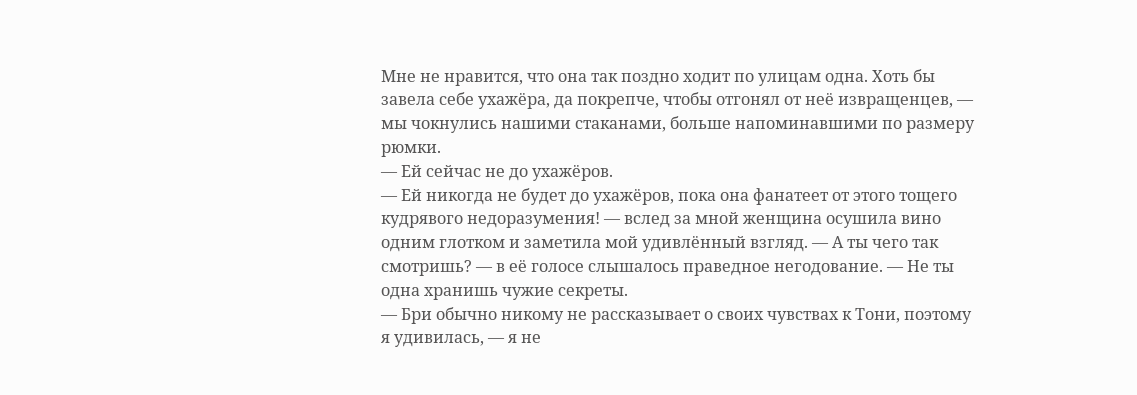Мне не нравится, что она так поздно ходит по улицам одна. Хоть бы завела себе ухажёра, да покрепче, чтобы отгонял от неё извращенцев, — мы чокнулись нашими стаканами, больше напоминавшими по размеру рюмки.
— Ей сейчас не до ухажёров.
— Ей никогда не будет до ухажёров, пока она фанатеет от этого тощего кудрявого недоразумения! — вслед за мной женщина осушила вино одним глотком и заметила мой удивлённый взгляд. — А ты чего так смотришь? — в её голосе слышалось праведное негодование. — Не ты одна хранишь чужие секреты.
— Бри обычно никому не рассказывает о своих чувствах к Тони, поэтому я удивилась, — я не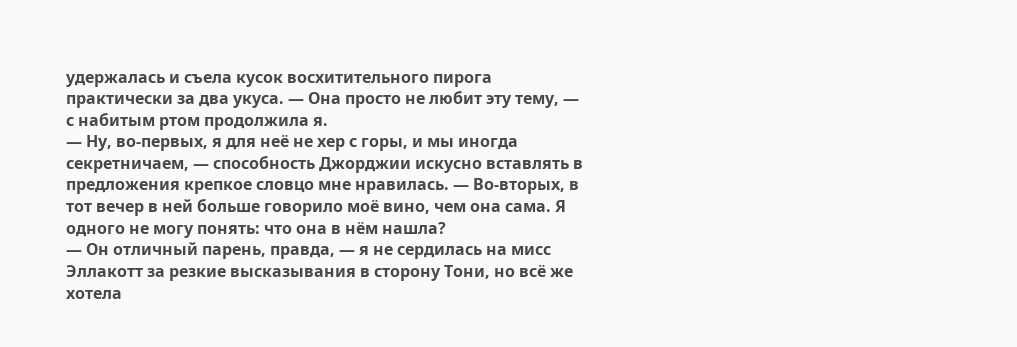удержалась и съела кусок восхитительного пирога практически за два укуса. — Она просто не любит эту тему, — с набитым ртом продолжила я.
— Ну, во-первых, я для неё не хер с горы, и мы иногда секретничаем, — способность Джорджии искусно вставлять в предложения крепкое словцо мне нравилась. — Во-вторых, в тот вечер в ней больше говорило моё вино, чем она сама. Я одного не могу понять: что она в нём нашла?
— Он отличный парень, правда, — я не сердилась на мисс Эллакотт за резкие высказывания в сторону Тони, но всё же хотела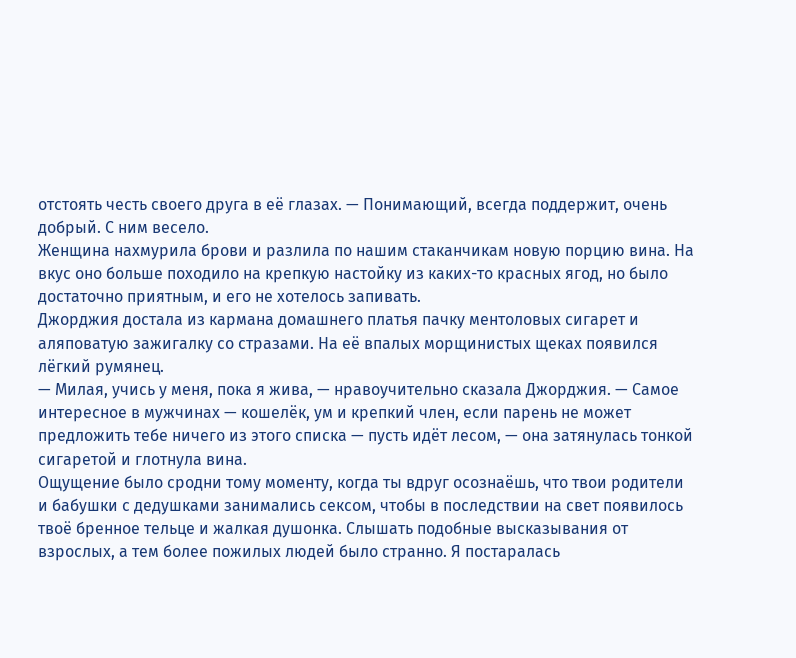отстоять честь своего друга в её глазах. — Понимающий, всегда поддержит, очень добрый. С ним весело.
Женщина нахмурила брови и разлила по нашим стаканчикам новую порцию вина. На вкус оно больше походило на крепкую настойку из каких-то красных ягод, но было достаточно приятным, и его не хотелось запивать.
Джорджия достала из кармана домашнего платья пачку ментоловых сигарет и аляповатую зажигалку со стразами. На её впалых морщинистых щеках появился лёгкий румянец.
— Милая, учись у меня, пока я жива, — нравоучительно сказала Джорджия. — Самое интересное в мужчинах — кошелёк, ум и крепкий член, если парень не может предложить тебе ничего из этого списка — пусть идёт лесом, — она затянулась тонкой сигаретой и глотнула вина.
Ощущение было сродни тому моменту, когда ты вдруг осознаёшь, что твои родители и бабушки с дедушками занимались сексом, чтобы в последствии на свет появилось твоё бренное тельце и жалкая душонка. Слышать подобные высказывания от взрослых, а тем более пожилых людей было странно. Я постаралась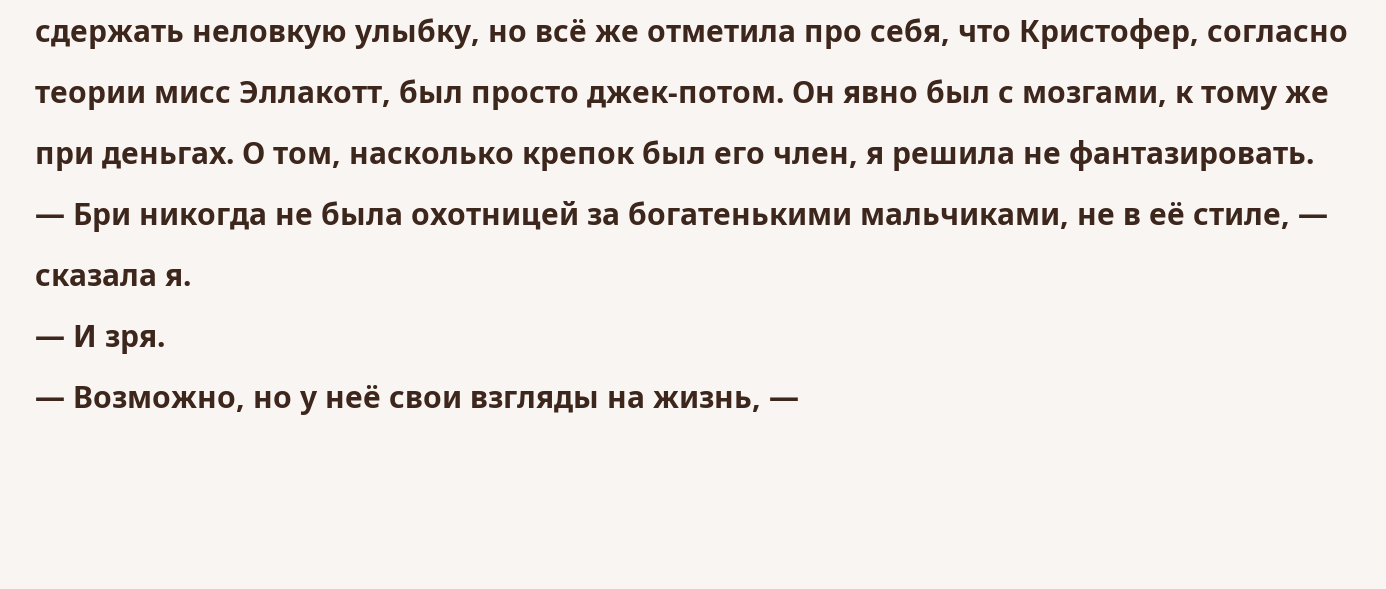сдержать неловкую улыбку, но всё же отметила про себя, что Кристофер, согласно теории мисс Эллакотт, был просто джек-потом. Он явно был с мозгами, к тому же при деньгах. О том, насколько крепок был его член, я решила не фантазировать.
— Бри никогда не была охотницей за богатенькими мальчиками, не в её стиле, — сказала я.
— И зря.
— Возможно, но у неё свои взгляды на жизнь, —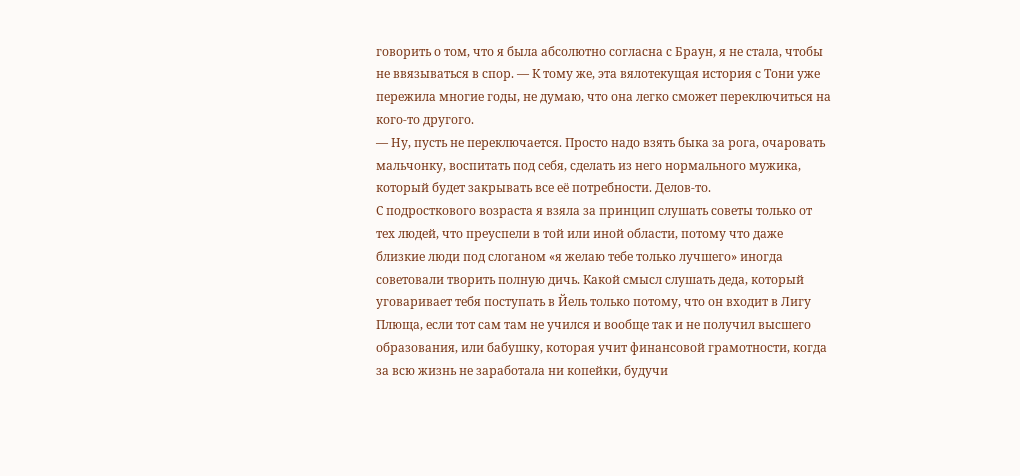говорить о том, что я была абсолютно согласна с Браун, я не стала, чтобы не ввязываться в спор. — К тому же, эта вялотекущая история с Тони уже пережила многие годы, не думаю, что она легко сможет переключиться на кого-то другого.
— Ну, пусть не переключается. Просто надо взять быка за рога, очаровать мальчонку, воспитать под себя, сделать из него нормального мужика, который будет закрывать все её потребности. Делов-то.
С подросткового возраста я взяла за принцип слушать советы только от тех людей, что преуспели в той или иной области, потому что даже близкие люди под слоганом «я желаю тебе только лучшего» иногда советовали творить полную дичь. Какой смысл слушать деда, который уговаривает тебя поступать в Йель только потому, что он входит в Лигу Плюща, если тот сам там не учился и вообще так и не получил высшего образования, или бабушку, которая учит финансовой грамотности, когда за всю жизнь не заработала ни копейки, будучи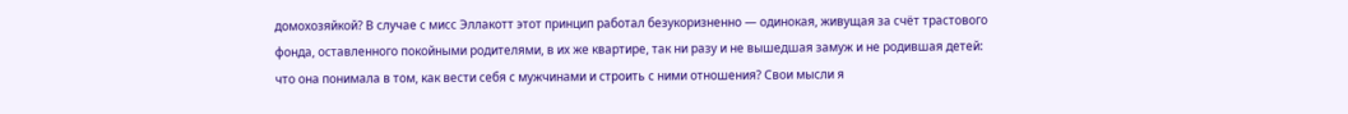домохозяйкой? В случае с мисс Эллакотт этот принцип работал безукоризненно — одинокая, живущая за счёт трастового фонда, оставленного покойными родителями, в их же квартире, так ни разу и не вышедшая замуж и не родившая детей: что она понимала в том, как вести себя с мужчинами и строить с ними отношения? Свои мысли я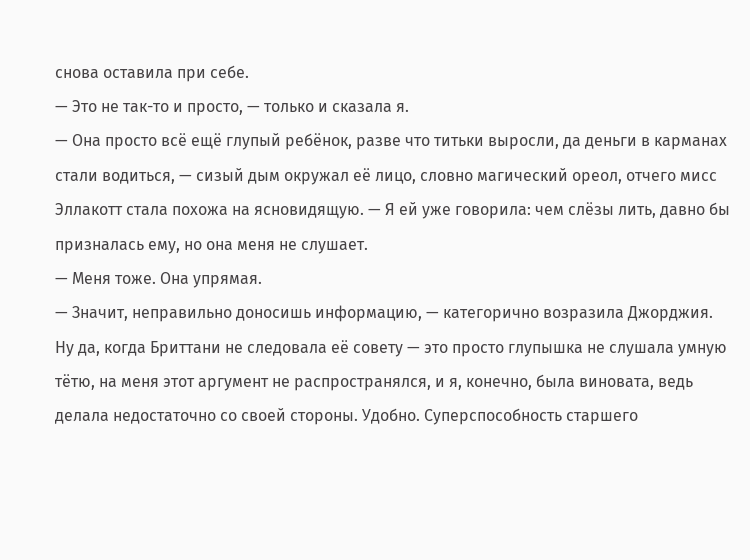снова оставила при себе.
— Это не так-то и просто, — только и сказала я.
— Она просто всё ещё глупый ребёнок, разве что титьки выросли, да деньги в карманах стали водиться, — сизый дым окружал её лицо, словно магический ореол, отчего мисс Эллакотт стала похожа на ясновидящую. — Я ей уже говорила: чем слёзы лить, давно бы призналась ему, но она меня не слушает.
— Меня тоже. Она упрямая.
— Значит, неправильно доносишь информацию, — категорично возразила Джорджия.
Ну да, когда Бриттани не следовала её совету — это просто глупышка не слушала умную тётю, на меня этот аргумент не распространялся, и я, конечно, была виновата, ведь делала недостаточно со своей стороны. Удобно. Суперспособность старшего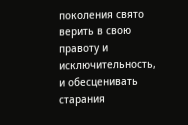поколения свято верить в свою правоту и исключительность, и обесценивать старания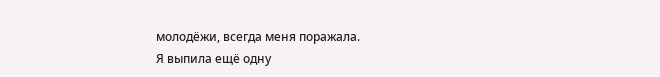молодёжи, всегда меня поражала.
Я выпила ещё одну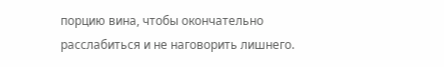порцию вина, чтобы окончательно расслабиться и не наговорить лишнего.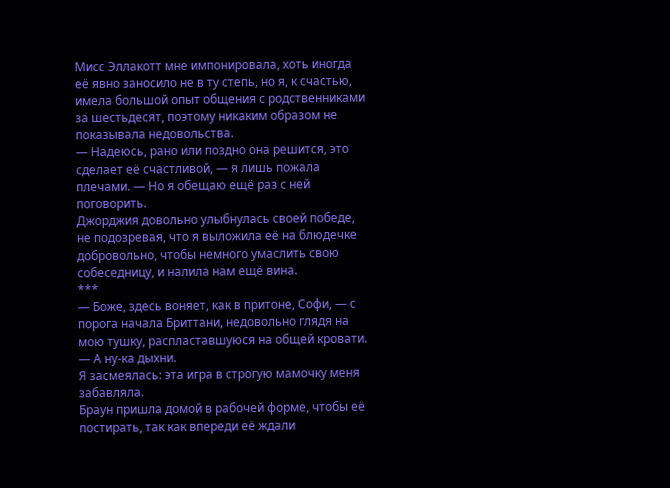Мисс Эллакотт мне импонировала, хоть иногда её явно заносило не в ту степь, но я, к счастью, имела большой опыт общения с родственниками за шестьдесят, поэтому никаким образом не показывала недовольства.
— Надеюсь, рано или поздно она решится, это сделает её счастливой, — я лишь пожала плечами. — Но я обещаю ещё раз с ней поговорить.
Джорджия довольно улыбнулась своей победе, не подозревая, что я выложила её на блюдечке добровольно, чтобы немного умаслить свою собеседницу, и налила нам ещё вина.
***
— Боже, здесь воняет, как в притоне, Софи, — с порога начала Бриттани, недовольно глядя на мою тушку, распластавшуюся на общей кровати. — А ну-ка дыхни.
Я засмеялась: эта игра в строгую мамочку меня забавляла.
Браун пришла домой в рабочей форме, чтобы её постирать, так как впереди её ждали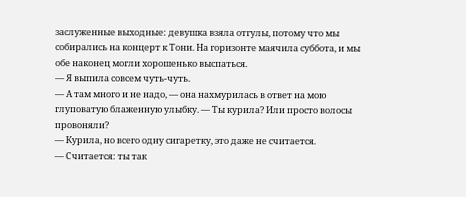заслуженные выходные: девушка взяла отгулы, потому что мы собирались на концерт к Тони. На горизонте маячила суббота, и мы обе наконец могли хорошенько выспаться.
— Я выпила совсем чуть-чуть.
— А там много и не надо, — она нахмурилась в ответ на мою глуповатую блаженную улыбку. — Ты курила? Или просто волосы провоняли?
— Курила, но всего одну сигаретку, это даже не считается.
— Считается: ты так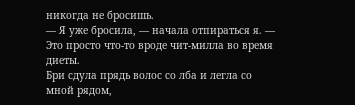никогда не бросишь.
— Я уже бросила, — начала отпираться я. — Это просто что-то вроде чит-милла во время диеты.
Бри сдула прядь волос со лба и легла со мной рядом,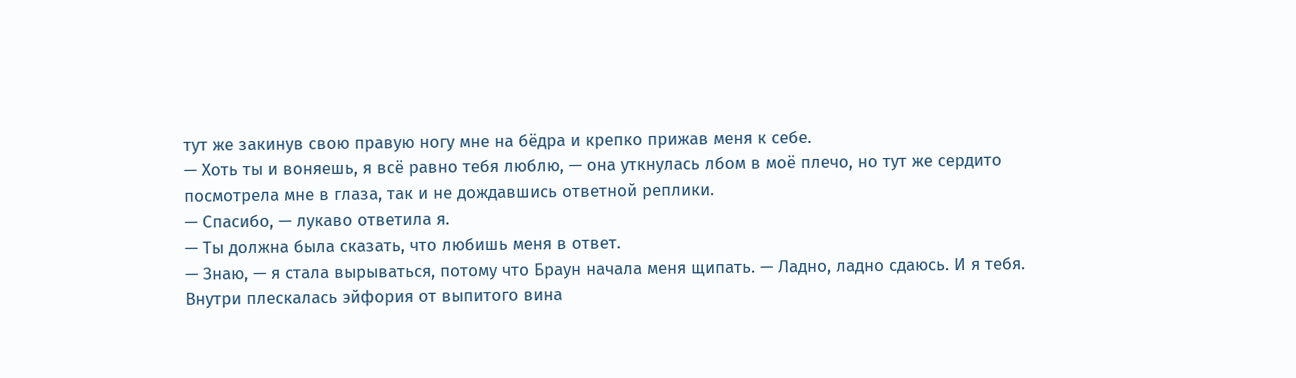тут же закинув свою правую ногу мне на бёдра и крепко прижав меня к себе.
— Хоть ты и воняешь, я всё равно тебя люблю, — она уткнулась лбом в моё плечо, но тут же сердито посмотрела мне в глаза, так и не дождавшись ответной реплики.
— Спасибо, — лукаво ответила я.
— Ты должна была сказать, что любишь меня в ответ.
— Знаю, — я стала вырываться, потому что Браун начала меня щипать. — Ладно, ладно сдаюсь. И я тебя.
Внутри плескалась эйфория от выпитого вина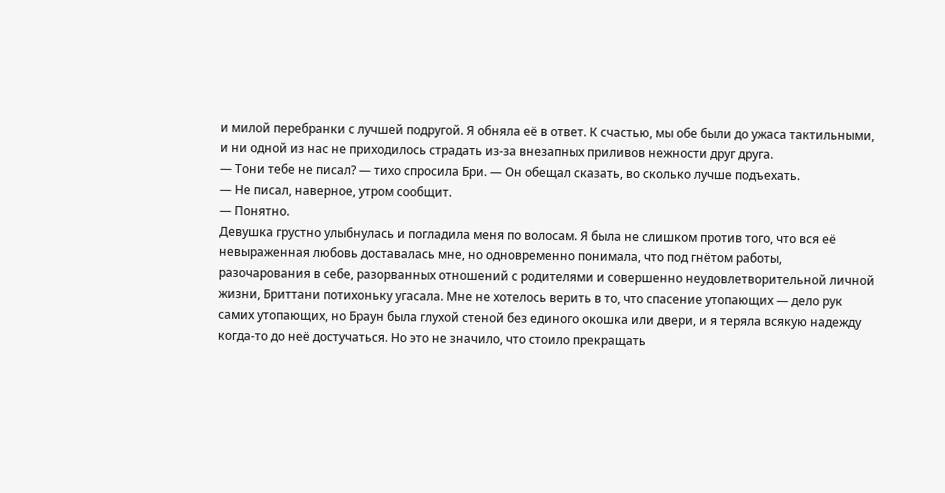и милой перебранки с лучшей подругой. Я обняла её в ответ. К счастью, мы обе были до ужаса тактильными, и ни одной из нас не приходилось страдать из-за внезапных приливов нежности друг друга.
— Тони тебе не писал? — тихо спросила Бри. — Он обещал сказать, во сколько лучше подъехать.
— Не писал, наверное, утром сообщит.
— Понятно.
Девушка грустно улыбнулась и погладила меня по волосам. Я была не слишком против того, что вся её невыраженная любовь доставалась мне, но одновременно понимала, что под гнётом работы, разочарования в себе, разорванных отношений с родителями и совершенно неудовлетворительной личной жизни, Бриттани потихоньку угасала. Мне не хотелось верить в то, что спасение утопающих — дело рук самих утопающих, но Браун была глухой стеной без единого окошка или двери, и я теряла всякую надежду когда-то до неё достучаться. Но это не значило, что стоило прекращать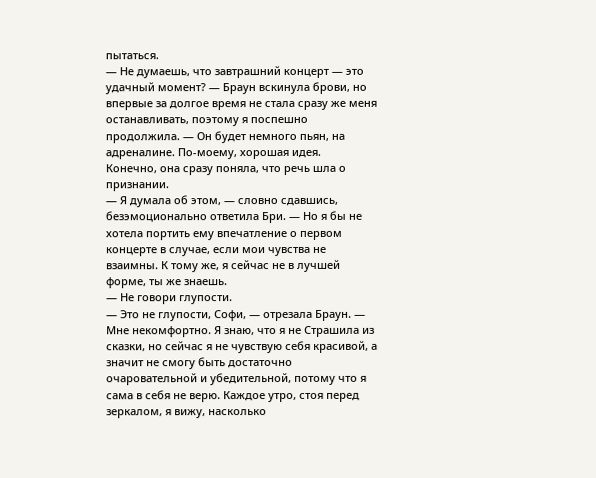пытаться.
— Не думаешь, что завтрашний концерт — это удачный момент? — Браун вскинула брови, но впервые за долгое время не стала сразу же меня останавливать, поэтому я поспешно продолжила. — Он будет немного пьян, на адреналине. По-моему, хорошая идея.
Конечно, она сразу поняла, что речь шла о признании.
— Я думала об этом, — словно сдавшись, безэмоционально ответила Бри. — Но я бы не хотела портить ему впечатление о первом концерте в случае, если мои чувства не взаимны. К тому же, я сейчас не в лучшей форме, ты же знаешь.
— Не говори глупости.
— Это не глупости, Софи, — отрезала Браун. — Мне некомфортно. Я знаю, что я не Страшила из сказки, но сейчас я не чувствую себя красивой, а значит не смогу быть достаточно очаровательной и убедительной, потому что я сама в себя не верю. Каждое утро, стоя перед зеркалом, я вижу, насколько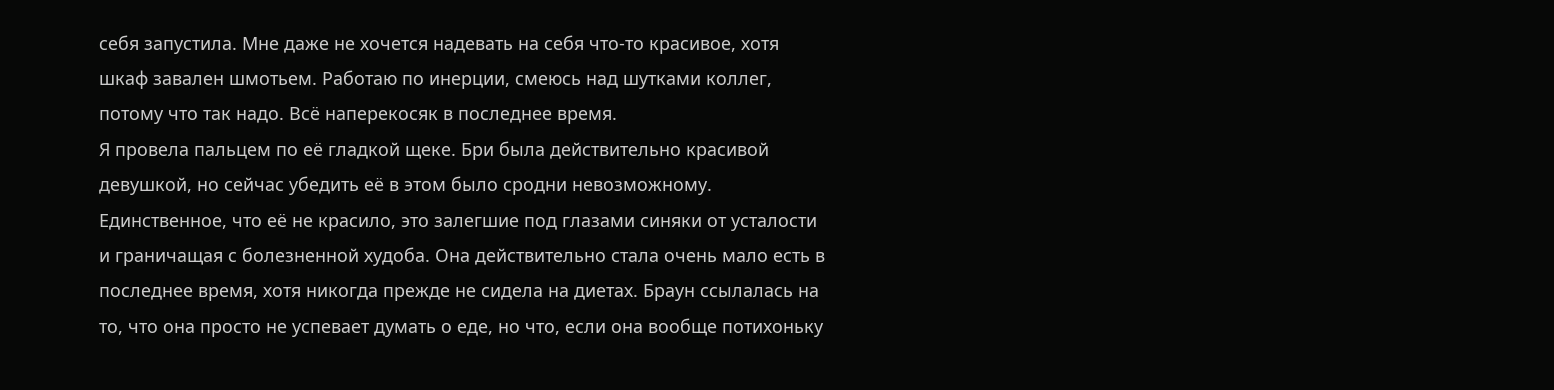себя запустила. Мне даже не хочется надевать на себя что-то красивое, хотя шкаф завален шмотьем. Работаю по инерции, смеюсь над шутками коллег, потому что так надо. Всё наперекосяк в последнее время.
Я провела пальцем по её гладкой щеке. Бри была действительно красивой девушкой, но сейчас убедить её в этом было сродни невозможному. Единственное, что её не красило, это залегшие под глазами синяки от усталости и граничащая с болезненной худоба. Она действительно стала очень мало есть в последнее время, хотя никогда прежде не сидела на диетах. Браун ссылалась на то, что она просто не успевает думать о еде, но что, если она вообще потихоньку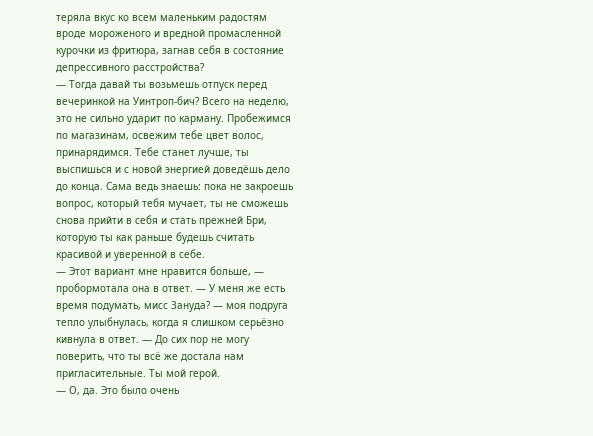теряла вкус ко всем маленьким радостям вроде мороженого и вредной промасленной курочки из фритюра, загнав себя в состояние депрессивного расстройства?
— Тогда давай ты возьмешь отпуск перед вечеринкой на Уинтроп-бич? Всего на неделю, это не сильно ударит по карману. Пробежимся по магазинам, освежим тебе цвет волос, принарядимся. Тебе станет лучше, ты выспишься и с новой энергией доведёшь дело до конца. Сама ведь знаешь: пока не закроешь вопрос, который тебя мучает, ты не сможешь снова прийти в себя и стать прежней Бри, которую ты как раньше будешь считать красивой и уверенной в себе.
— Этот вариант мне нравится больше, — пробормотала она в ответ. — У меня же есть время подумать, мисс Зануда? — моя подруга тепло улыбнулась, когда я слишком серьёзно кивнула в ответ. — До сих пор не могу поверить, что ты всё же достала нам пригласительные. Ты мой герой.
— О, да. Это было очень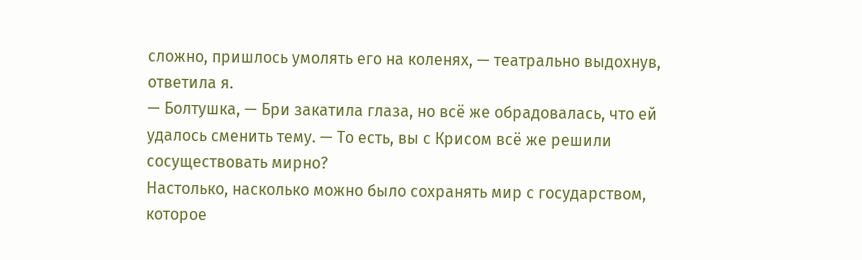сложно, пришлось умолять его на коленях, — театрально выдохнув, ответила я.
— Болтушка, — Бри закатила глаза, но всё же обрадовалась, что ей удалось сменить тему. — То есть, вы с Крисом всё же решили сосуществовать мирно?
Настолько, насколько можно было сохранять мир с государством, которое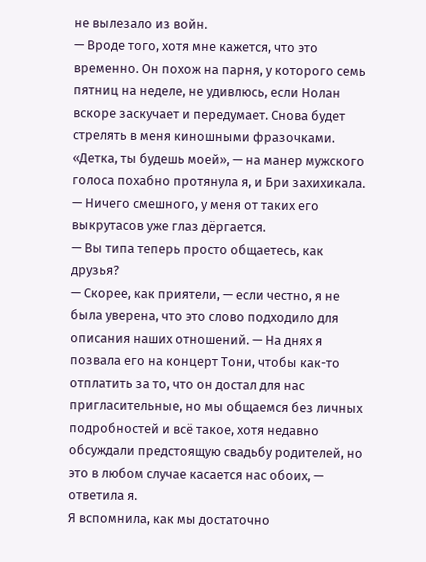не вылезало из войн.
— Вроде того, хотя мне кажется, что это временно. Он похож на парня, у которого семь пятниц на неделе, не удивлюсь, если Нолан вскоре заскучает и передумает. Снова будет стрелять в меня киношными фразочками. «Детка, ты будешь моей», — на манер мужского голоса похабно протянула я, и Бри захихикала. — Ничего смешного, у меня от таких его выкрутасов уже глаз дёргается.
— Вы типа теперь просто общаетесь, как друзья?
— Скорее, как приятели, — если честно, я не была уверена, что это слово подходило для описания наших отношений. — На днях я позвала его на концерт Тони, чтобы как-то отплатить за то, что он достал для нас пригласительные, но мы общаемся без личных подробностей и всё такое, хотя недавно обсуждали предстоящую свадьбу родителей, но это в любом случае касается нас обоих, — ответила я.
Я вспомнила, как мы достаточно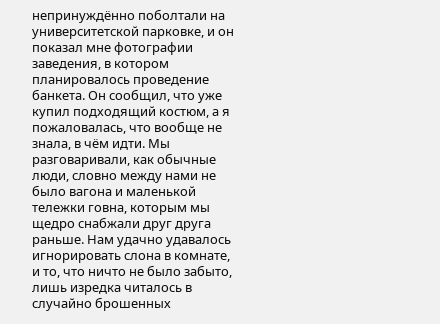непринуждённо поболтали на университетской парковке, и он показал мне фотографии заведения, в котором планировалось проведение банкета. Он сообщил, что уже купил подходящий костюм, а я пожаловалась, что вообще не знала, в чём идти. Мы разговаривали, как обычные люди, словно между нами не было вагона и маленькой тележки говна, которым мы щедро снабжали друг друга раньше. Нам удачно удавалось игнорировать слона в комнате, и то, что ничто не было забыто, лишь изредка читалось в случайно брошенных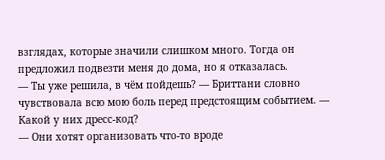взглядах, которые значили слишком много. Тогда он предложил подвезти меня до дома, но я отказалась.
— Ты уже решила, в чём пойдешь? — Бриттани словно чувствовала всю мою боль перед предстоящим событием. — Какой у них дресс-код?
— Они хотят организовать что-то вроде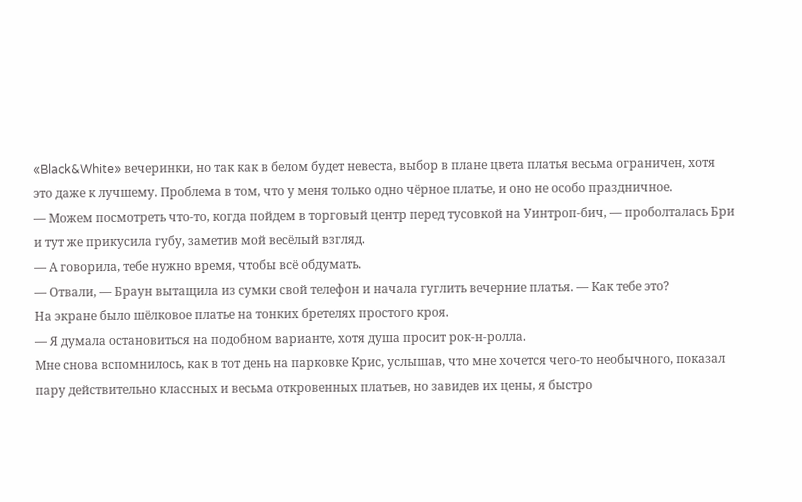«Black&White» вечеринки, но так как в белом будет невеста, выбор в плане цвета платья весьма ограничен, хотя это даже к лучшему. Проблема в том, что у меня только одно чёрное платье, и оно не особо праздничное.
— Можем посмотреть что-то, когда пойдем в торговый центр перед тусовкой на Уинтроп-бич, — проболталась Бри и тут же прикусила губу, заметив мой весёлый взгляд.
— А говорила, тебе нужно время, чтобы всё обдумать.
— Отвали, — Браун вытащила из сумки свой телефон и начала гуглить вечерние платья. — Как тебе это?
На экране было шёлковое платье на тонких бретелях простого кроя.
— Я думала остановиться на подобном варианте, хотя душа просит рок-н-ролла.
Мне снова вспомнилось, как в тот день на парковке Крис, услышав, что мне хочется чего-то необычного, показал пару действительно классных и весьма откровенных платьев, но завидев их цены, я быстро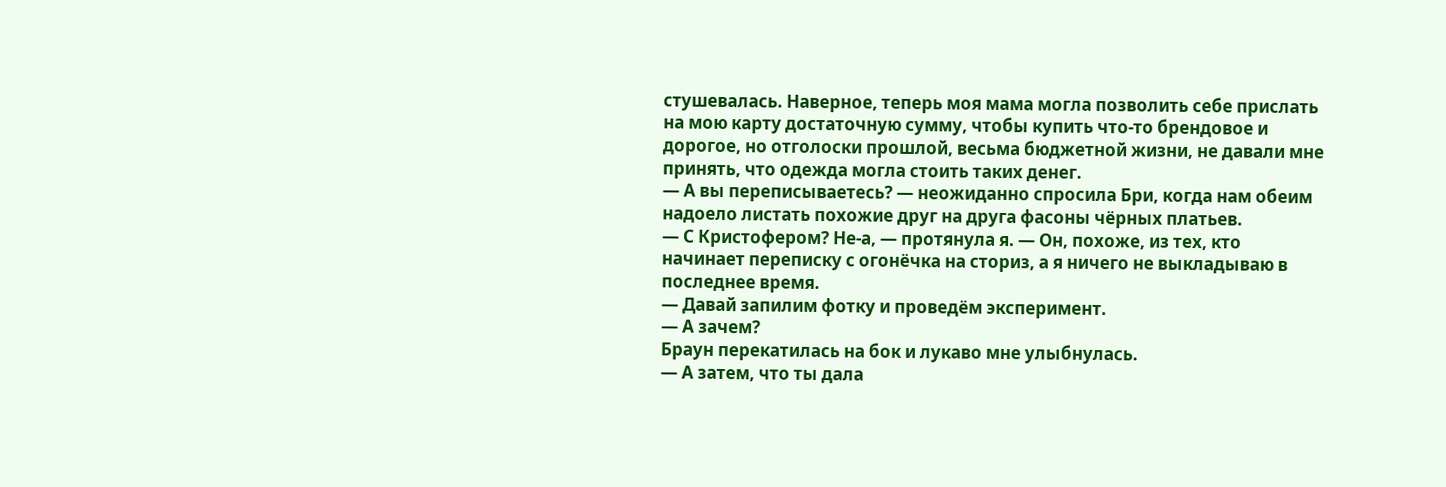стушевалась. Наверное, теперь моя мама могла позволить себе прислать на мою карту достаточную сумму, чтобы купить что-то брендовое и дорогое, но отголоски прошлой, весьма бюджетной жизни, не давали мне принять, что одежда могла стоить таких денег.
— А вы переписываетесь? — неожиданно спросила Бри, когда нам обеим надоело листать похожие друг на друга фасоны чёрных платьев.
— С Кристофером? Не-а, — протянула я. — Он, похоже, из тех, кто начинает переписку с огонёчка на сториз, а я ничего не выкладываю в последнее время.
— Давай запилим фотку и проведём эксперимент.
— А зачем?
Браун перекатилась на бок и лукаво мне улыбнулась.
— А затем, что ты дала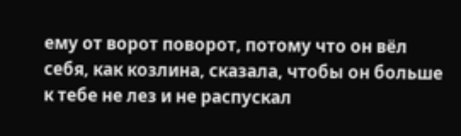ему от ворот поворот, потому что он вёл себя, как козлина, сказала, чтобы он больше к тебе не лез и не распускал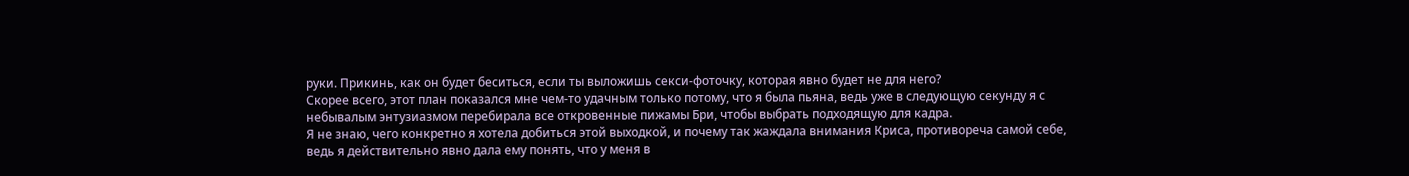руки. Прикинь, как он будет беситься, если ты выложишь секси-фоточку, которая явно будет не для него?
Скорее всего, этот план показался мне чем-то удачным только потому, что я была пьяна, ведь уже в следующую секунду я с небывалым энтузиазмом перебирала все откровенные пижамы Бри, чтобы выбрать подходящую для кадра.
Я не знаю, чего конкретно я хотела добиться этой выходкой, и почему так жаждала внимания Криса, противореча самой себе, ведь я действительно явно дала ему понять, что у меня в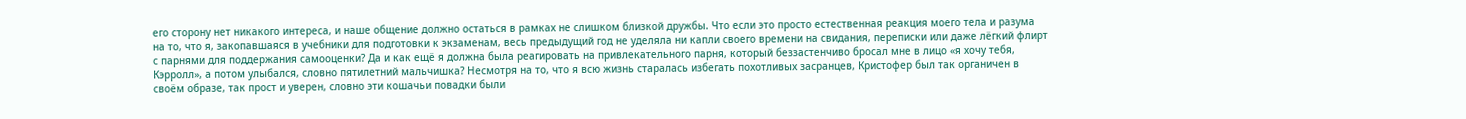его сторону нет никакого интереса, и наше общение должно остаться в рамках не слишком близкой дружбы. Что если это просто естественная реакция моего тела и разума на то, что я, закопавшаяся в учебники для подготовки к экзаменам, весь предыдущий год не уделяла ни капли своего времени на свидания, переписки или даже лёгкий флирт с парнями для поддержания самооценки? Да и как ещё я должна была реагировать на привлекательного парня, который беззастенчиво бросал мне в лицо «я хочу тебя, Кэрролл», а потом улыбался, словно пятилетний мальчишка? Несмотря на то, что я всю жизнь старалась избегать похотливых засранцев, Кристофер был так органичен в своём образе, так прост и уверен, словно эти кошачьи повадки были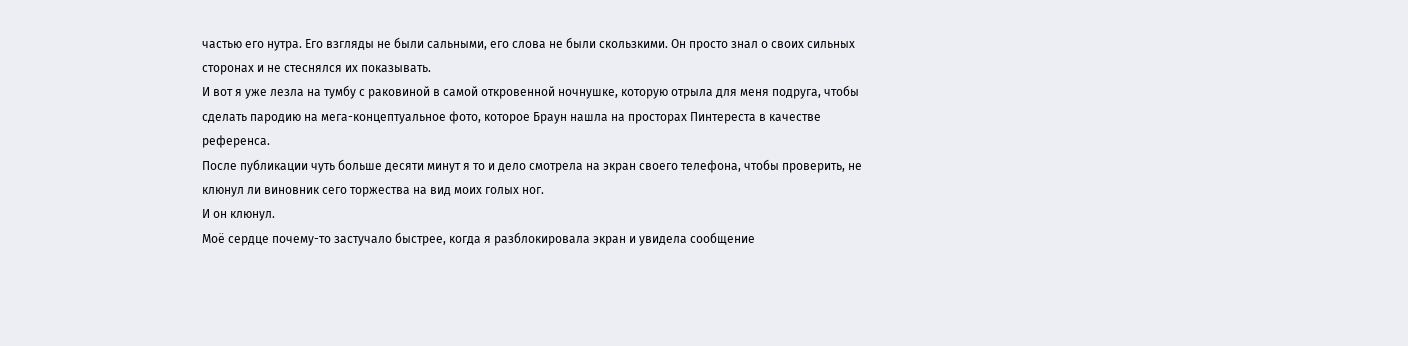частью его нутра. Его взгляды не были сальными, его слова не были скользкими. Он просто знал о своих сильных сторонах и не стеснялся их показывать.
И вот я уже лезла на тумбу с раковиной в самой откровенной ночнушке, которую отрыла для меня подруга, чтобы сделать пародию на мега-концептуальное фото, которое Браун нашла на просторах Пинтереста в качестве референса.
После публикации чуть больше десяти минут я то и дело смотрела на экран своего телефона, чтобы проверить, не клюнул ли виновник сего торжества на вид моих голых ног.
И он клюнул.
Моё сердце почему-то застучало быстрее, когда я разблокировала экран и увидела сообщение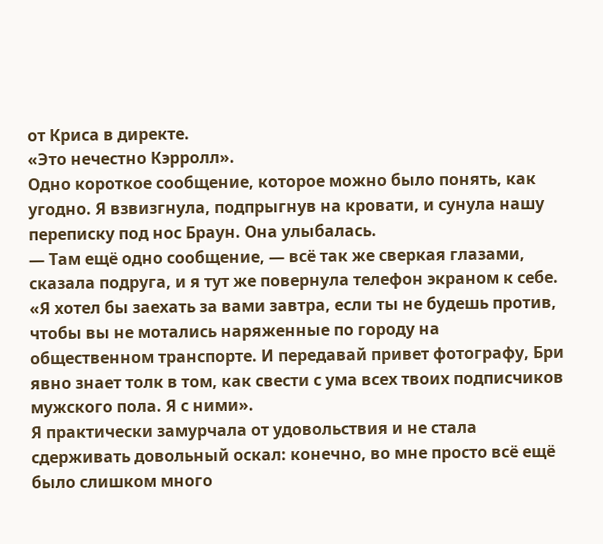от Криса в директе.
«Это нечестно Кэрролл».
Одно короткое сообщение, которое можно было понять, как угодно. Я взвизгнула, подпрыгнув на кровати, и сунула нашу переписку под нос Браун. Она улыбалась.
— Там ещё одно сообщение, — всё так же сверкая глазами, сказала подруга, и я тут же повернула телефон экраном к себе.
«Я хотел бы заехать за вами завтра, если ты не будешь против, чтобы вы не мотались наряженные по городу на общественном транспорте. И передавай привет фотографу, Бри явно знает толк в том, как свести с ума всех твоих подписчиков мужского пола. Я с ними».
Я практически замурчала от удовольствия и не стала сдерживать довольный оскал: конечно, во мне просто всё ещё было слишком много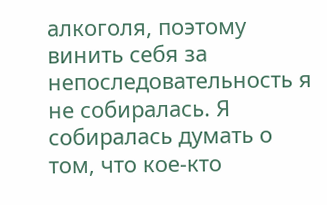алкоголя, поэтому винить себя за непоследовательность я не собиралась. Я собиралась думать о том, что кое-кто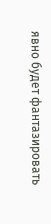явно будет фантазировать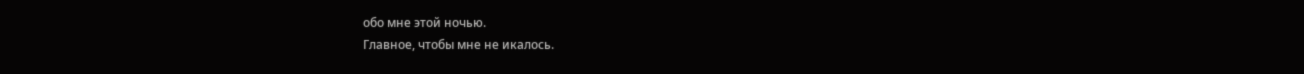обо мне этой ночью.
Главное, чтобы мне не икалось.